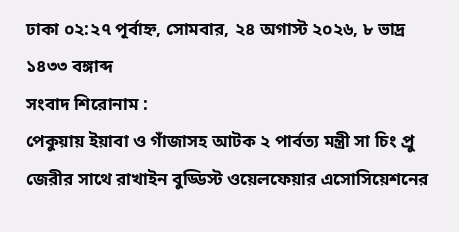ঢাকা ০২:২৭ পূর্বাহ্ন, সোমবার, ২৪ অগাস্ট ২০২৬, ৮ ভাদ্র ১৪৩৩ বঙ্গাব্দ
সংবাদ শিরোনাম :
পেকুয়ায় ইয়াবা ও গাঁজাসহ আটক ২ পার্বত্য মন্ত্রী সা চিং প্রু জেরীর সাথে রাখাইন বুড্ডিস্ট ওয়েলফেয়ার এসোসিয়েশনের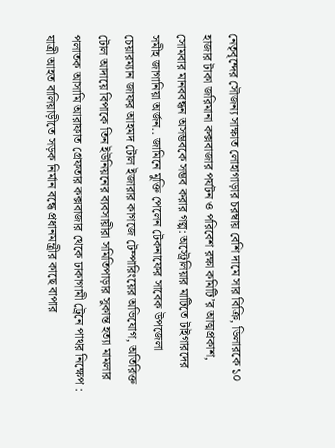নেতৃবৃন্দের সৌজন্য সাক্ষাত লোহাগাড়ার চরম্বায় বেশি দামে সার বিক্রি, ডিলারকে ১০ হাজার টাকা জরিমানা কক্সবাজার পর্যটন ও পরিবেশ রক্ষা কমিটি’র আত্মপ্রকাশ, সোমবার মানববন্ধন অসম্ভবকে সম্ভব করার গল্প: অস্ট্রেলিয়ার মাটিতে টাইগারদের সমীহ জাগানিয়া অর্জন.. জামিনে মুক্তি পেলেন টেকনাফের সাবেক উপজেলা চেয়ারম্যান জাফর আহমদ টোল ইজারার কাগজে টেম্পারিংয়ের অভিযোগ, অতিরিক্ত টোল আদায়ে বিপাকে তিন ইউনিয়নের ব্যবসায়ীরা সমিতিপাড়ার সুকান্ত হত্যা মামলার পলাতক আসামি আরাফাত গ্রেফতার কক্সবাজার থেকে ঢাকাগামী ট্রেনে পাথর নিক্ষেপ : যাত্রী আহত বালিয়াড়ীতে সড়ক নির্মান বন্ধে প্রধানমন্ত্রীর কাছে বাপার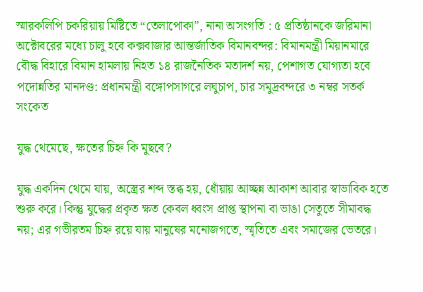স্মারকলিপি চকরিয়ায় মিষ্টিতে “তেলাপোকা”, নানা অসংগতি : ৫ প্রতিষ্ঠানকে জরিমানা অক্টোবরের মধ্যে চালু হবে কক্সবাজার আন্তর্জাতিক বিমানবন্দর: বিমানমন্ত্রী মিয়ানমারে বৌদ্ধ বিহারে বিমান হামলায় নিহত ১৪ রাজনৈতিক মতাদর্শ নয়, পেশাগত যোগ্যতা হবে পদোন্নতির মানদণ্ড: প্রধানমন্ত্রী বঙ্গোপসাগরে লঘুচাপ, চার সমুদ্রবন্দরে ৩ নম্বর সতর্ক সংকেত

যুদ্ধ থেমেছে, ক্ষতের চিহ্ন কি মুছবে?

যুদ্ধ একদিন থেমে যায়, অস্ত্রের শব্দ স্তব্ধ হয়, ধোঁয়ায় আচ্ছন্ন আকাশ আবার স্বাভাবিক হতে শুরু করে। কিন্তু যুদ্ধের প্রকৃত ক্ষত কেবল ধ্বংস প্রাপ্ত স্থাপনা বা ভাঙা সেতুতে সীমাবদ্ধ নয়; এর গভীরতম চিহ্ন রয়ে যায় মানুষের মনোজগতে, স্মৃতিতে এবং সমাজের ভেতরে।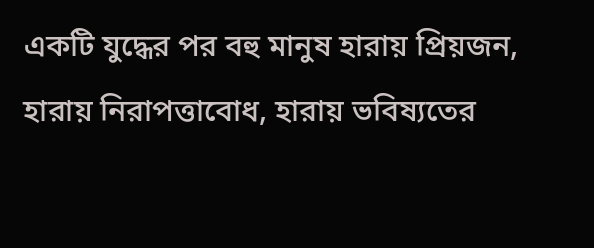একটি যুদ্ধের পর বহু মানুষ হারায় প্রিয়জন, হারায় নিরাপত্তাবোধ, হারায় ভবিষ্যতের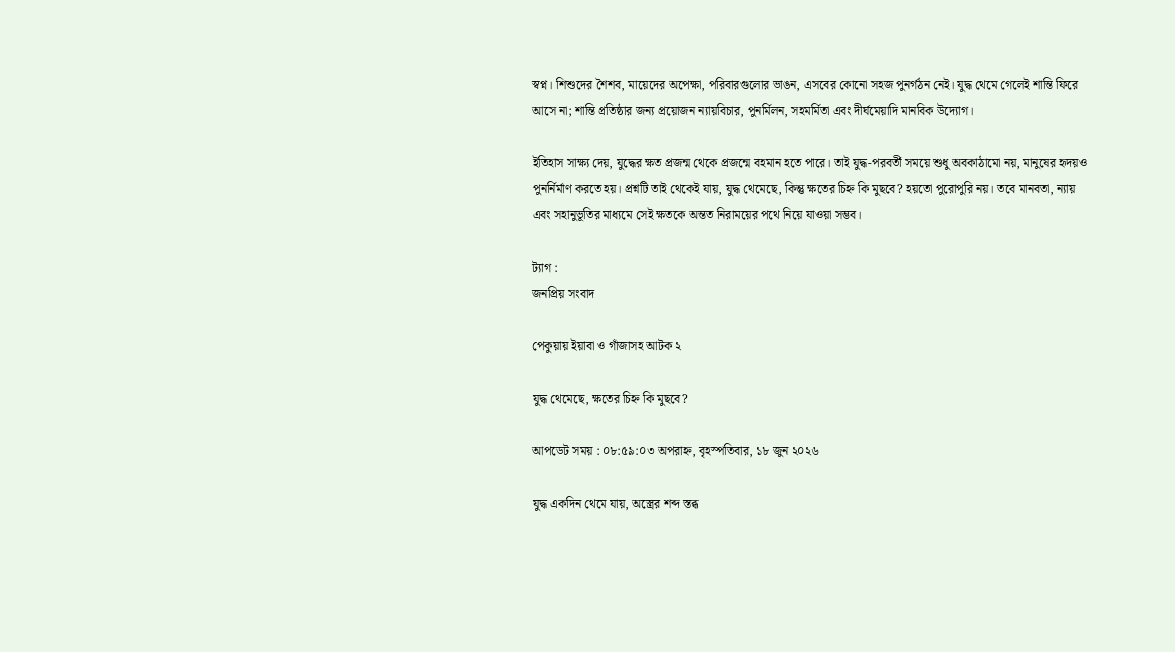স্বপ্ন। শিশুদের শৈশব, মায়েদের অপেক্ষা, পরিবারগুলোর ভাঙন, এসবের কোনো সহজ পুনর্গঠন নেই। যুদ্ধ থেমে গেলেই শান্তি ফিরে আসে না; শান্তি প্রতিষ্ঠার জন্য প্রয়োজন ন্যায়বিচার, পুনর্মিলন, সহমর্মিতা এবং দীর্ঘমেয়াদি মানবিক উদ্যোগ।

ইতিহাস সাক্ষ্য দেয়, যুদ্ধের ক্ষত প্রজন্ম থেকে প্রজন্মে বহমান হতে পারে। তাই যুদ্ধ-পরবর্তী সময়ে শুধু অবকাঠামো নয়, মানুষের হৃদয়ও পুনর্নির্মাণ করতে হয়। প্রশ্নটি তাই থেকেই যায়, যুদ্ধ থেমেছে, কিন্তু ক্ষতের চিহ্ন কি মুছবে? হয়তো পুরোপুরি নয়। তবে মানবতা, ন্যায় এবং সহানুভূতির মাধ্যমে সেই ক্ষতকে অন্তত নিরাময়ের পথে নিয়ে যাওয়া সম্ভব।

ট্যাগ :
জনপ্রিয় সংবাদ

পেকুয়ায় ইয়াবা ও গাঁজাসহ আটক ২

যুদ্ধ থেমেছে, ক্ষতের চিহ্ন কি মুছবে?

আপডেট সময় : ০৮:৫৯:০৩ অপরাহ্ন, বৃহস্পতিবার, ১৮ জুন ২০২৬

যুদ্ধ একদিন থেমে যায়, অস্ত্রের শব্দ স্তব্ধ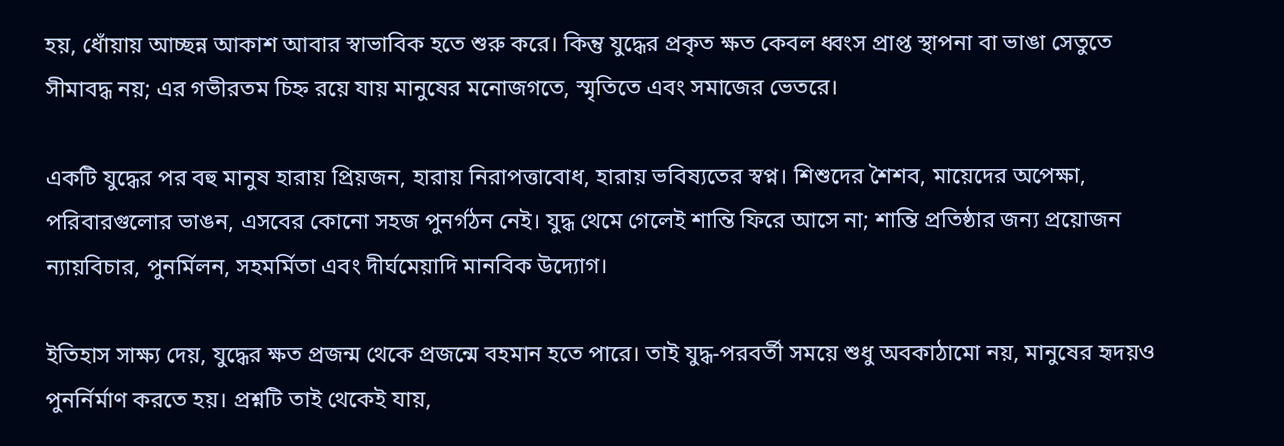হয়, ধোঁয়ায় আচ্ছন্ন আকাশ আবার স্বাভাবিক হতে শুরু করে। কিন্তু যুদ্ধের প্রকৃত ক্ষত কেবল ধ্বংস প্রাপ্ত স্থাপনা বা ভাঙা সেতুতে সীমাবদ্ধ নয়; এর গভীরতম চিহ্ন রয়ে যায় মানুষের মনোজগতে, স্মৃতিতে এবং সমাজের ভেতরে।

একটি যুদ্ধের পর বহু মানুষ হারায় প্রিয়জন, হারায় নিরাপত্তাবোধ, হারায় ভবিষ্যতের স্বপ্ন। শিশুদের শৈশব, মায়েদের অপেক্ষা, পরিবারগুলোর ভাঙন, এসবের কোনো সহজ পুনর্গঠন নেই। যুদ্ধ থেমে গেলেই শান্তি ফিরে আসে না; শান্তি প্রতিষ্ঠার জন্য প্রয়োজন ন্যায়বিচার, পুনর্মিলন, সহমর্মিতা এবং দীর্ঘমেয়াদি মানবিক উদ্যোগ।

ইতিহাস সাক্ষ্য দেয়, যুদ্ধের ক্ষত প্রজন্ম থেকে প্রজন্মে বহমান হতে পারে। তাই যুদ্ধ-পরবর্তী সময়ে শুধু অবকাঠামো নয়, মানুষের হৃদয়ও পুনর্নির্মাণ করতে হয়। প্রশ্নটি তাই থেকেই যায়,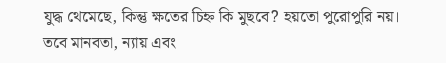যুদ্ধ থেমেছে, কিন্তু ক্ষতের চিহ্ন কি মুছবে? হয়তো পুরোপুরি নয়। তবে মানবতা, ন্যায় এবং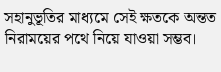সহানুভূতির মাধ্যমে সেই ক্ষতকে অন্তত নিরাময়ের পথে নিয়ে যাওয়া সম্ভব।